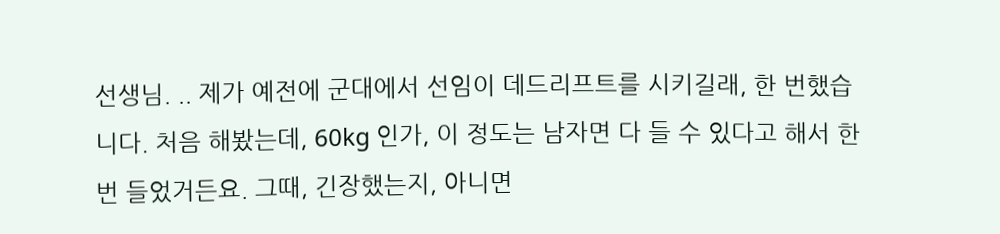선생님. .. 제가 예전에 군대에서 선임이 데드리프트를 시키길래, 한 번했습니다. 처음 해봤는데, 60kg 인가, 이 정도는 남자면 다 들 수 있다고 해서 한 번 들었거든요. 그때, 긴장했는지, 아니면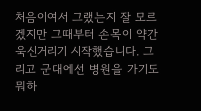처음이여서 그랬는지 잘 모르겠지만 그때부터 손목이 약간 욱신거리기 시작했습니다. 그리고 군대에선 병원을 가기도 뭐하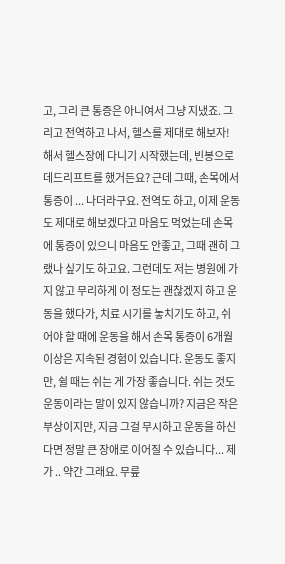고, 그리 큰 통증은 아니여서 그냥 지냈죠. 그리고 전역하고 나서, 헬스를 제대로 해보자! 해서 헬스장에 다니기 시작했는데, 빈봉으로 데드리프트를 했거든요? 근데 그때, 손목에서 통증이 ... 나더라구요. 전역도 하고, 이제 운동도 제대로 해보겠다고 마음도 먹었는데 손목에 통증이 있으니 마음도 안좋고, 그때 괜히 그랬나 싶기도 하고요. 그런데도 저는 병원에 가지 않고 무리하게 이 정도는 괜찮겠지 하고 운동을 했다가, 치료 시기를 놓치기도 하고, 쉬어야 할 때에 운동을 해서 손목 통증이 6개월 이상은 지속된 경험이 있습니다. 운동도 좋지만, 쉴 때는 쉬는 게 가장 좋습니다. 쉬는 것도 운동이라는 말이 있지 않습니까? 지금은 작은 부상이지만, 지금 그걸 무시하고 운동을 하신다면 정말 큰 장애로 이어질 수 있습니다... 제가 .. 약간 그래요. 무릎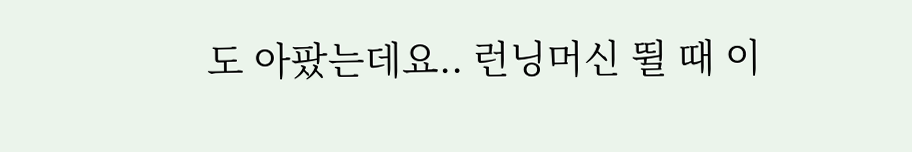도 아팠는데요.. 런닝머신 뛸 때 이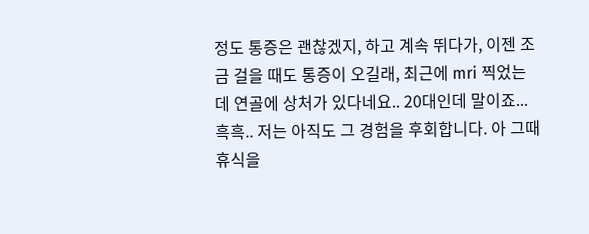정도 통증은 괜찮겠지, 하고 계속 뛰다가, 이젠 조금 걸을 때도 통증이 오길래, 최근에 mri 찍었는데 연골에 상처가 있다네요.. 20대인데 말이죠... 흑흑.. 저는 아직도 그 경험을 후회합니다. 아 그때 휴식을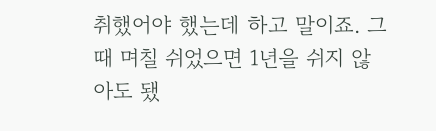취했어야 했는데 하고 말이죠. 그때 며칠 쉬었으면 1년을 쉬지 않아도 됐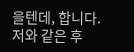을텐데, 합니다. 저와 같은 후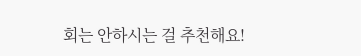회는 안하시는 걸 추천해요!